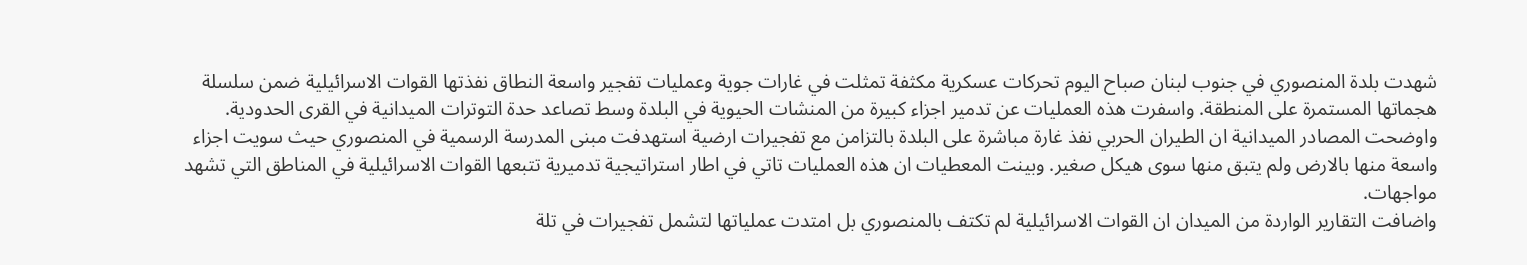شهدت بلدة المنصوري في جنوب لبنان صباح اليوم تحركات عسكرية مكثفة تمثلت في غارات جوية وعمليات تفجير واسعة النطاق نفذتها القوات الاسرائيلية ضمن سلسلة هجماتها المستمرة على المنطقة. واسفرت هذه العمليات عن تدمير اجزاء كبيرة من المنشات الحيوية في البلدة وسط تصاعد حدة التوترات الميدانية في القرى الحدودية.
واوضحت المصادر الميدانية ان الطيران الحربي نفذ غارة مباشرة على البلدة بالتزامن مع تفجيرات ارضية استهدفت مبنى المدرسة الرسمية في المنصوري حيث سويت اجزاء واسعة منها بالارض ولم يتبق منها سوى هيكل صغير. وبينت المعطيات ان هذه العمليات تاتي في اطار استراتيجية تدميرية تتبعها القوات الاسرائيلية في المناطق التي تشهد مواجهات.
واضافت التقارير الواردة من الميدان ان القوات الاسرائيلية لم تكتف بالمنصوري بل امتدت عملياتها لتشمل تفجيرات في تلة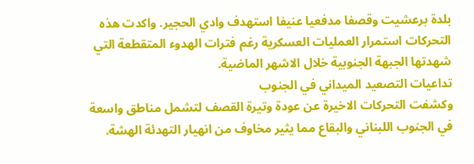بلدة برعشيت وقصفا مدفعيا عنيفا استهدف وادي الحجير. واكدت هذه التحركات استمرار العمليات العسكرية رغم فترات الهدوء المتقطعة التي شهدتها الجبهة الجنوبية خلال الاشهر الماضية.
تداعيات التصعيد الميداني في الجنوب
وكشفت التحركات الاخيرة عن عودة وتيرة القصف لتشمل مناطق واسعة في الجنوب اللبناني والبقاع مما يثير مخاوف من انهيار التهدئة الهشة.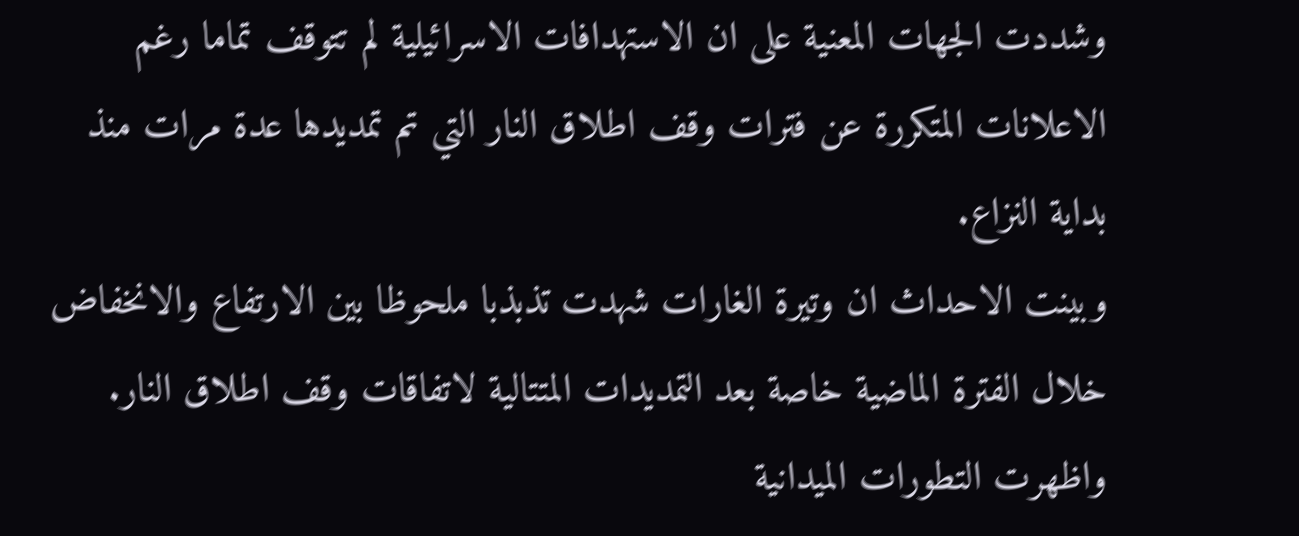وشددت الجهات المعنية على ان الاستهدافات الاسرائيلية لم تتوقف تماما رغم الاعلانات المتكررة عن فترات وقف اطلاق النار التي تم تمديدها عدة مرات منذ بداية النزاع.
وبينت الاحداث ان وتيرة الغارات شهدت تذبذبا ملحوظا بين الارتفاع والانخفاض خلال الفترة الماضية خاصة بعد التمديدات المتتالية لاتفاقات وقف اطلاق النار. واظهرت التطورات الميدانية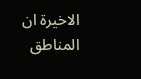الاخيرة ان المناطق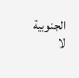الجنوبية لا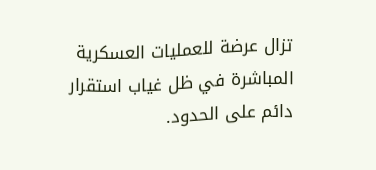تزال عرضة للعمليات العسكرية المباشرة في ظل غياب استقرار دائم على الحدود.